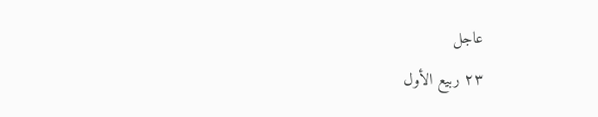عاجل
٢٣ ربيع الأول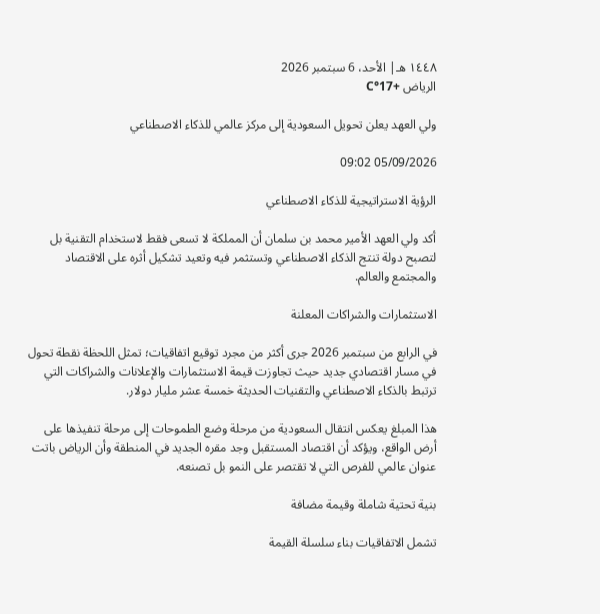١٤٤٨ هـ| الأحد، 6 سبتمبر 2026
الرياض +17°C

ولي العهد يعلن تحويل السعودية إلى مركز عالمي للذكاء الاصطناعي

05/09/2026 09:02

الرؤية الاستراتيجية للذكاء الاصطناعي

أكد ولي العهد الأمير محمد بن سلمان أن المملكة لا تسعى فقط لاستخدام التقنية بل لتصبح دولة تنتج الذكاء الاصطناعي وتستثمر فيه وتعيد تشكيل أثره على الاقتصاد والمجتمع والعالم.

الاستثمارات والشراكات المعلنة

في الرابع من سبتمبر 2026 جرى أكثر من مجرد توقيع اتفاقيات؛ تمثل اللحظة نقطة تحول في مسار اقتصادي جديد حيث تجاوزت قيمة الاستثمارات والإعلانات والشراكات التي ترتبط بالذكاء الاصطناعي والتقنيات الحديثة خمسة عشر مليار دولار.

هذا المبلغ يعكس انتقال السعودية من مرحلة وضع الطموحات إلى مرحلة تنفيذها على أرض الواقع، ويؤكد أن اقتصاد المستقبل وجد مقره الجديد في المنطقة وأن الرياض باتت عنوان عالمي للفرص التي لا تقتصر على النمو بل تصنعه.

بنية تحتية شاملة وقيمة مضافة

تشمل الاتفاقيات بناء سلسلة القيمة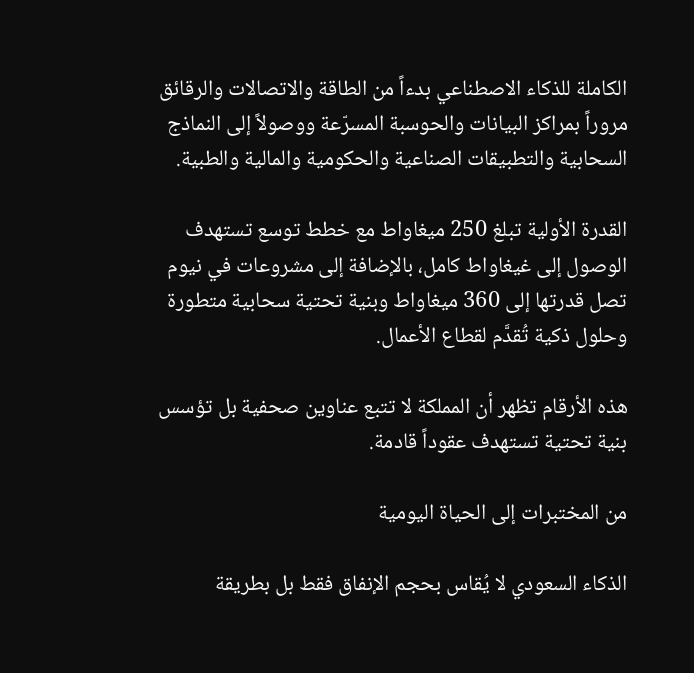الكاملة للذكاء الاصطناعي بدءاً من الطاقة والاتصالات والرقائق مروراً بمراكز البيانات والحوسبة المسرّعة ووصولاً إلى النماذج السحابية والتطبيقات الصناعية والحكومية والمالية والطبية.

القدرة الأولية تبلغ 250 ميغاواط مع خطط توسع تستهدف الوصول إلى غيغاواط كامل، بالإضافة إلى مشروعات في نيوم تصل قدرتها إلى 360 ميغاواط وبنية تحتية سحابية متطورة وحلول ذكية تُقدَّم لقطاع الأعمال.

هذه الأرقام تظهر أن المملكة لا تتبع عناوين صحفية بل تؤسس بنية تحتية تستهدف عقوداً قادمة.

من المختبرات إلى الحياة اليومية

الذكاء السعودي لا يُقاس بحجم الإنفاق فقط بل بطريقة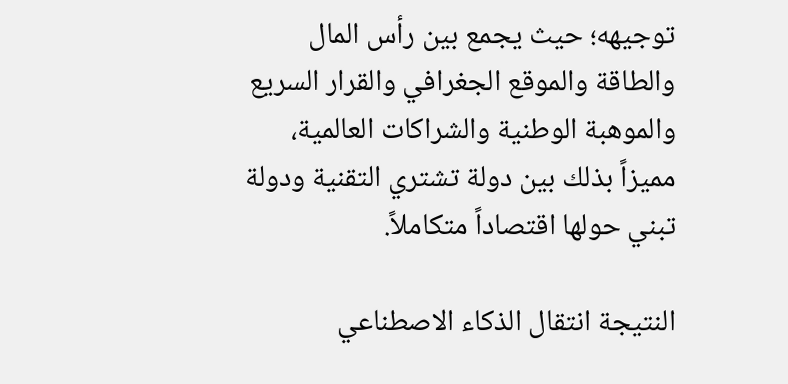توجيهه؛ حيث يجمع بين رأس المال والطاقة والموقع الجغرافي والقرار السريع والموهبة الوطنية والشراكات العالمية، مميزاً بذلك بين دولة تشتري التقنية ودولة تبني حولها اقتصاداً متكاملاً.

النتيجة انتقال الذكاء الاصطناعي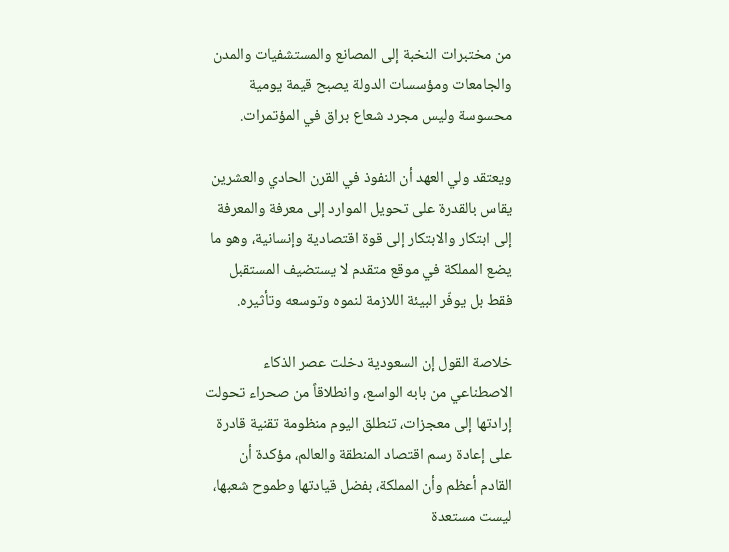من مختبرات النخبة إلى المصانع والمستشفيات والمدن والجامعات ومؤسسات الدولة يصبح قيمة يومية محسوسة وليس مجرد شعاع براق في المؤتمرات.

ويعتقد ولي العهد أن النفوذ في القرن الحادي والعشرين يقاس بالقدرة على تحويل الموارد إلى معرفة والمعرفة إلى ابتكار والابتكار إلى قوة اقتصادية وإنسانية، وهو ما يضع المملكة في موقع متقدم لا يستضيف المستقبل فقط بل يوفّر البيئة اللازمة لنموه وتوسعه وتأثيره.

خلاصة القول إن السعودية دخلت عصر الذكاء الاصطناعي من بابه الواسع، وانطلاقاً من صحراء تحولت إرادتها إلى معجزات، تنطلق اليوم منظومة تقنية قادرة على إعادة رسم اقتصاد المنطقة والعالم، مؤكدة أن القادم أعظم وأن المملكة، بفضل قيادتها وطموح شعبها، ليست مستعدة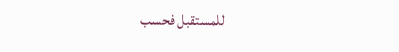للمستقبل فحسب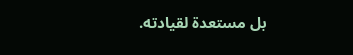بل مستعدة لقيادته.